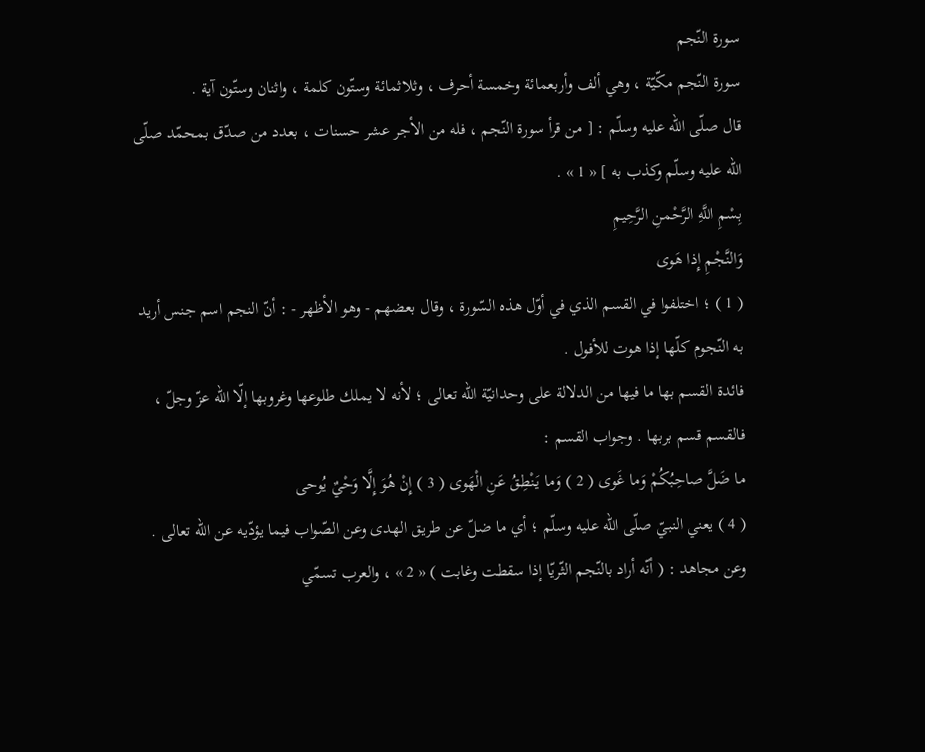سورة النّجم
سورة النّجم مكّيّة ، وهي ألف وأربعمائة وخمسة أحرف ، وثلاثمائة وستّون كلمة ، واثنان وستّون آية .
قال صلّى اللّه عليه وسلّم : [ من قرأ سورة النّجم ، فله من الأجر عشر حسنات ، بعدد من صدّق بمحمّد صلّى اللّه عليه وسلّم وكذب به ] « 1 » .
بِسْمِ اللَّهِ الرَّحْمنِ الرَّحِيمِ
وَالنَّجْمِ إِذا هَوى
( 1 ) ؛ اختلفوا في القسم الذي في أوّل هذه السّورة ، وقال بعضهم - وهو الأظهر - : أنّ النجم اسم جنس أريد به النّجوم كلّها إذا هوت للأفول .
فائدة القسم بها ما فيها من الدلالة على وحدانيّة اللّه تعالى ؛ لأنه لا يملك طلوعها وغروبها إلّا اللّه عزّ وجلّ ، فالقسم قسم بربها . وجواب القسم :
ما ضَلَّ صاحِبُكُمْ وَما غَوى ( 2 ) وَما يَنْطِقُ عَنِ الْهَوى ( 3 ) إِنْ هُوَ إِلَّا وَحْيٌ يُوحى
( 4 ) يعني النبيّ صلّى اللّه عليه وسلّم ؛ أي ما ضلّ عن طريق الهدى وعن الصّواب فيما يؤدّيه عن اللّه تعالى .
وعن مجاهد : ( أنّه أراد بالنّجم الثّريّا إذا سقطت وغابت ) « 2 » ، والعرب تسمّي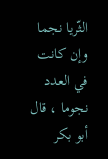الثّريا نجما وإن كانت في العدد نجوما ، قال أبو بكر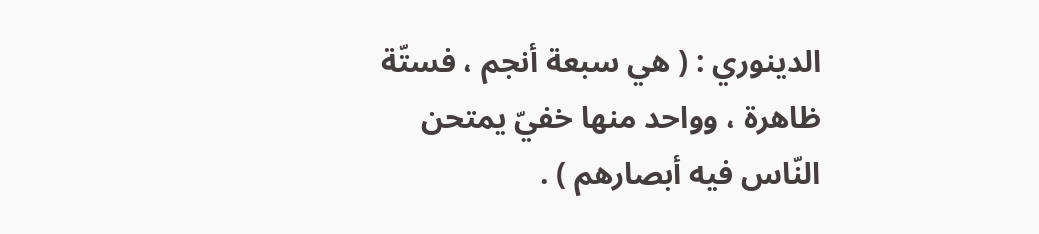الدينوري : ( هي سبعة أنجم ، فستّة ظاهرة ، وواحد منها خفيّ يمتحن النّاس فيه أبصارهم ) .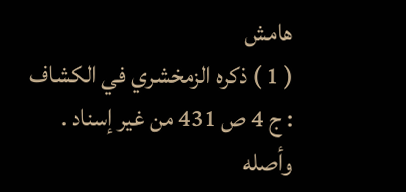هامش
( 1 ) ذكره الزمخشري في الكشاف : ج 4 ص 431 من غير إسناد . وأصله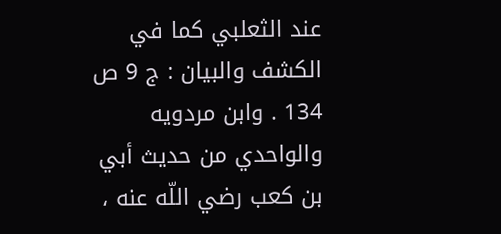عند الثعلبي كما في الكشف والبيان : ج 9 ص 134 . وابن مردويه والواحدي من حديث أبي بن كعب رضي اللّه عنه ،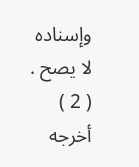وإسناده لا يصح .
( 2 ) أخرجه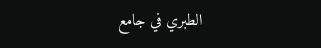الطبري في جامع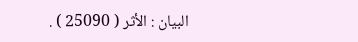البيان : الأثر ( 25090 ) .